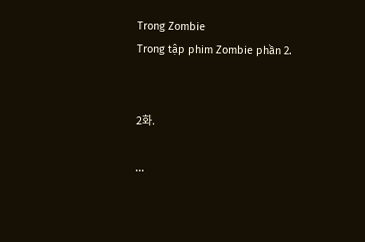Trong Zombie
Trong tập phim Zombie phần 2.


2화.

...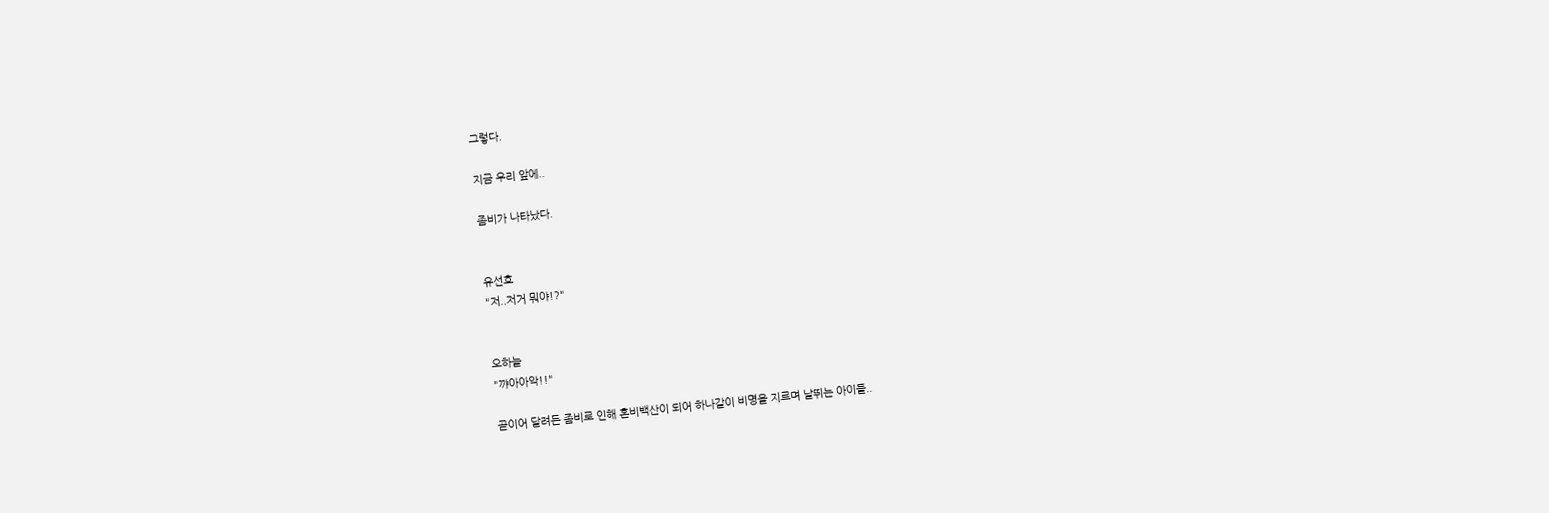그렇다.

지금 우리 앞에..

좀비가 나타났다.


유선호
"저..저거 뭐야!?"


오하늘
"꺄아아악!!"

곧이어 달려든 좀비로 인해 혼비백산이 되어 하나같이 비명을 지르며 날뛰는 아이들..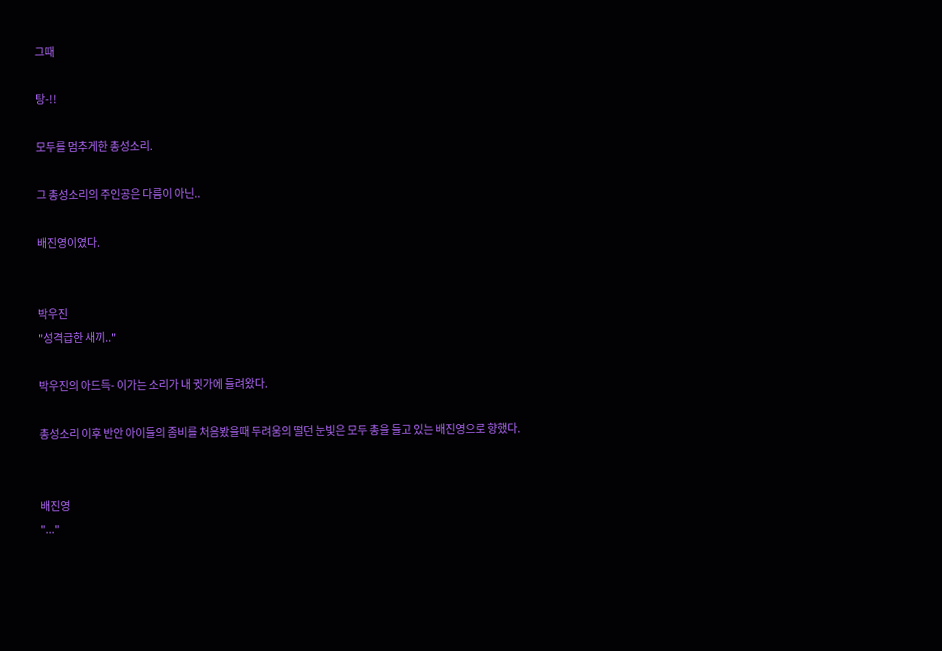그때

탕-!!

모두를 멈추게한 총성소리.

그 총성소리의 주인공은 다름이 아닌..

배진영이였다.


박우진
"성격급한 새끼.."

박우진의 아드득- 이가는 소리가 내 귓가에 들려왔다.

총성소리 이후 반안 아이들의 좀비를 처음봤을때 두려움의 떨던 눈빛은 모두 총을 들고 있는 배진영으로 향했다.


배진영
"..."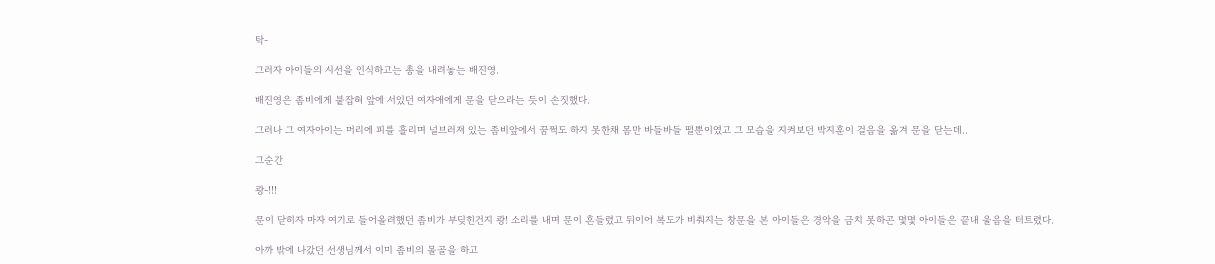탁-

그러자 아이들의 시선을 인식하고는 총을 내려놓는 배진영.

배진영은 좀비에게 붙잡혀 앞에 서있던 여자애에게 문을 닫으라는 듯이 손짓했다.

그러나 그 여자아이는 머리에 피를 흘리며 널브러져 있는 좀비앞에서 꿈쩍도 하지 못한채 몸만 바들바들 떨뿐이였고 그 모습을 지켜보던 박지훈이 걸음을 옮겨 문을 닫는데..

그순간

쾅-!!!

문이 닫히자 마자 여기로 들어올려했던 좀비가 부딪힌건지 쾅! 소리를 내며 문이 흔들렸고 뒤이어 복도가 비춰지는 창문을 본 아이들은 경악을 금치 못하곤 몇몇 아이들은 끝내 울음을 터트렸다.

아까 밖에 나갔던 선생님께서 이미 좀비의 몰골을 하고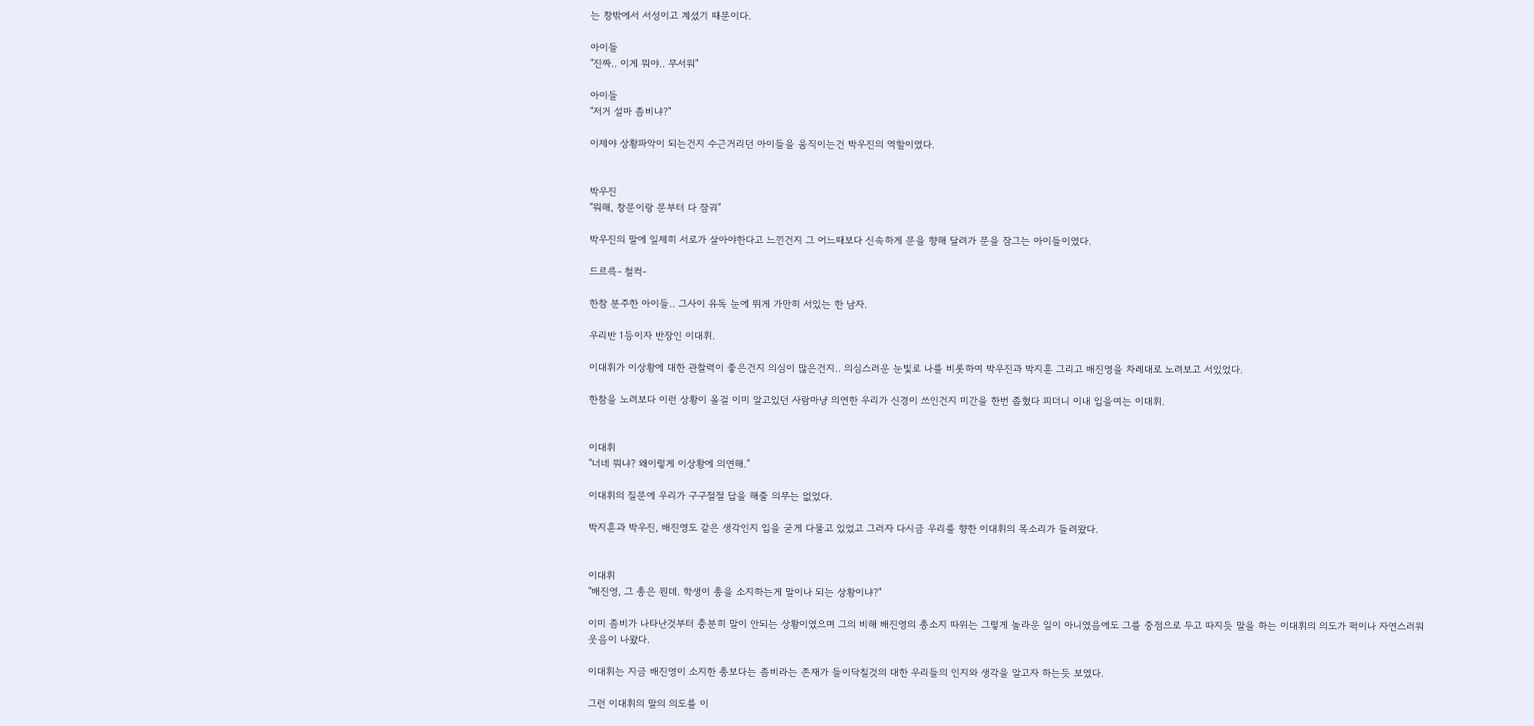는 창밖에서 서성이고 계셨기 때문이다.

아이들
"진짜.. 이게 뭐야.. 무서워"

아이들
"저거 설마 좀비냐?"

이제야 상황파악이 되는건지 수근거리던 아이들을 움직이는건 박우진의 역할이였다.


박우진
"뭐해, 창문이랑 문부터 다 잠궈"

박우진의 말에 일제히 서로가 살아야한다고 느낀건지 그 어느때보다 신속하게 문을 향해 달려가 문을 잠그는 아이들이였다.

드르륵- 철컥-

한참 분주한 아이들.. 그사이 유독 눈에 뛰게 가만히 서있는 한 남자.

우리반 1등이자 반장인 이대휘.

이대휘가 이상황에 대한 관찰력이 좋은건지 의심이 많은건지.. 의심스러운 눈빛로 나를 비롯하여 박우진과 박지훈 그리고 배진영을 차례대로 노려보고 서있었다.

한참을 노려보다 이런 상황이 올걸 이미 알고있던 사람마냥 의연한 우리가 신경이 쓰인건지 미간을 한번 좁혔다 피더니 이내 입을여는 이대휘.


이대휘
"너네 뭐냐? 왜이렇게 이상황에 의연해."

이대휘의 질문에 우리가 구구절절 답을 해줄 의무는 없었다.

박지훈과 박우진, 배진영도 같은 생각인지 입을 굳게 다물고 있었고 그러자 다시금 우리를 향한 이대휘의 목소리가 들려왔다.


이대휘
"배진영, 그 총은 뭔데. 학생이 총을 소지하는게 말이나 되는 상황이냐?"

이미 좀비가 나타난것부터 충분히 말이 안되는 상황이였으며 그의 비해 배진영의 총소지 따위는 그렇게 놀라운 일이 아니였음에도 그를 중점으로 두고 따지듯 말을 하는 이대휘의 의도가 퍽이나 자연스러워 웃음이 나왔다.

이대휘는 지금 배진영이 소지한 총보다는 좀비라는 존재가 들이닥칠것의 대한 우리들의 인지와 생각을 알고자 하는듯 보였다.

그런 이대휘의 말의 의도를 이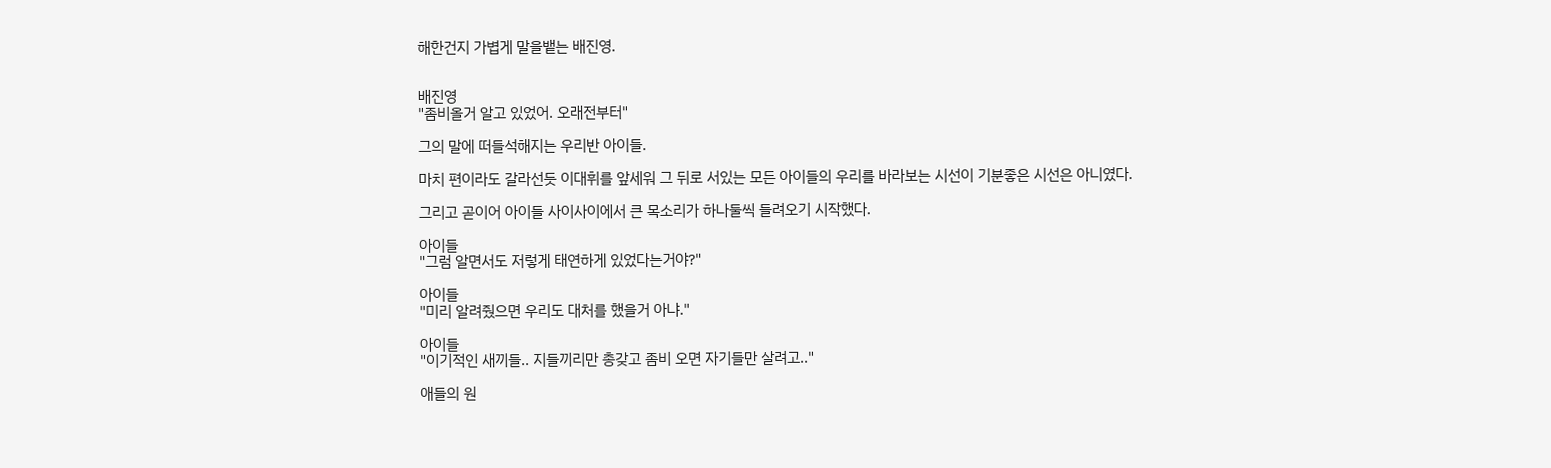해한건지 가볍게 말을뱉는 배진영.


배진영
"좀비올거 알고 있었어. 오래전부터"

그의 말에 떠들석해지는 우리반 아이들.

마치 편이라도 갈라선듯 이대휘를 앞세워 그 뒤로 서있는 모든 아이들의 우리를 바라보는 시선이 기분좋은 시선은 아니였다.

그리고 곧이어 아이들 사이사이에서 큰 목소리가 하나둘씩 들려오기 시작했다.

아이들
"그럼 알면서도 저렇게 태연하게 있었다는거야?"

아이들
"미리 알려줬으면 우리도 대처를 했을거 아냐."

아이들
"이기적인 새끼들.. 지들끼리만 총갖고 좀비 오면 자기들만 살려고.."

애들의 원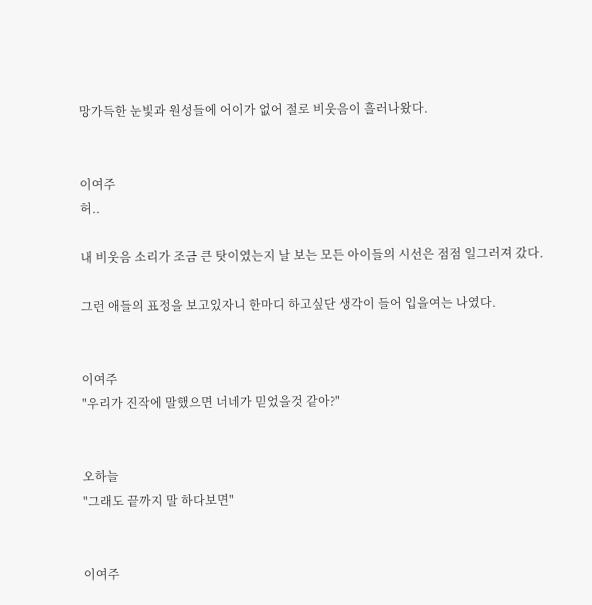망가득한 눈빛과 원성들에 어이가 없어 절로 비웃음이 흘러나왔다.


이여주
허..

내 비웃음 소리가 조금 큰 탓이였는지 날 보는 모든 아이들의 시선은 점점 일그러져 갔다.

그런 애들의 표정을 보고있자니 한마디 하고싶단 생각이 들어 입을여는 나였다.


이여주
"우리가 진작에 말했으면 너네가 믿었을것 같아?"


오하늘
"그래도 끝까지 말 하다보면"


이여주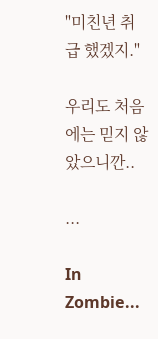"미친년 취급 했겠지."

우리도 처음에는 믿지 않았으니깐..

...

In Zombie...